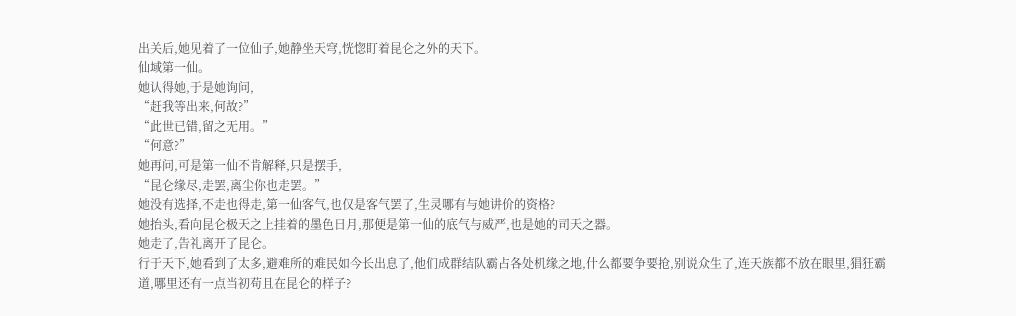出关后,她见着了一位仙子,她静坐天穹,恍惚盯着昆仑之外的天下。
仙域第一仙。
她认得她,于是她询问,
“赶我等出来,何故?”
“此世已错,留之无用。”
“何意?”
她再问,可是第一仙不肯解释,只是摆手,
“昆仑缘尽,走罢,离尘你也走罢。”
她没有选择,不走也得走,第一仙客气,也仅是客气罢了,生灵哪有与她讲价的资格?
她抬头,看向昆仑极天之上挂着的墨色日月,那便是第一仙的底气与威严,也是她的司天之器。
她走了,告礼离开了昆仑。
行于天下,她看到了太多,避难所的难民如今长出息了,他们成群结队霸占各处机缘之地,什么都要争要抢,别说众生了,连天族都不放在眼里,猖狂霸道,哪里还有一点当初苟且在昆仑的样子?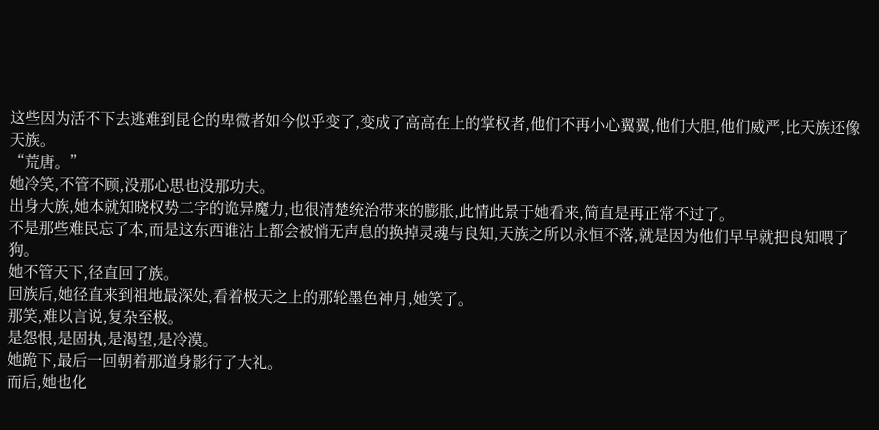这些因为活不下去逃难到昆仑的卑微者如今似乎变了,变成了高高在上的掌权者,他们不再小心翼翼,他们大胆,他们威严,比天族还像天族。
“荒唐。”
她冷笑,不管不顾,没那心思也没那功夫。
出身大族,她本就知晓权势二字的诡异魔力,也很清楚统治带来的膨胀,此情此景于她看来,简直是再正常不过了。
不是那些难民忘了本,而是这东西谁沾上都会被悄无声息的换掉灵魂与良知,天族之所以永恒不落,就是因为他们早早就把良知喂了狗。
她不管天下,径直回了族。
回族后,她径直来到祖地最深处,看着极天之上的那轮墨色神月,她笑了。
那笑,难以言说,复杂至极。
是怨恨,是固执,是渴望,是冷漠。
她跪下,最后一回朝着那道身影行了大礼。
而后,她也化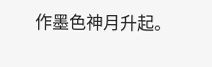作墨色神月升起。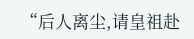“后人离尘,请皇祖赴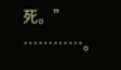死。”
…………。